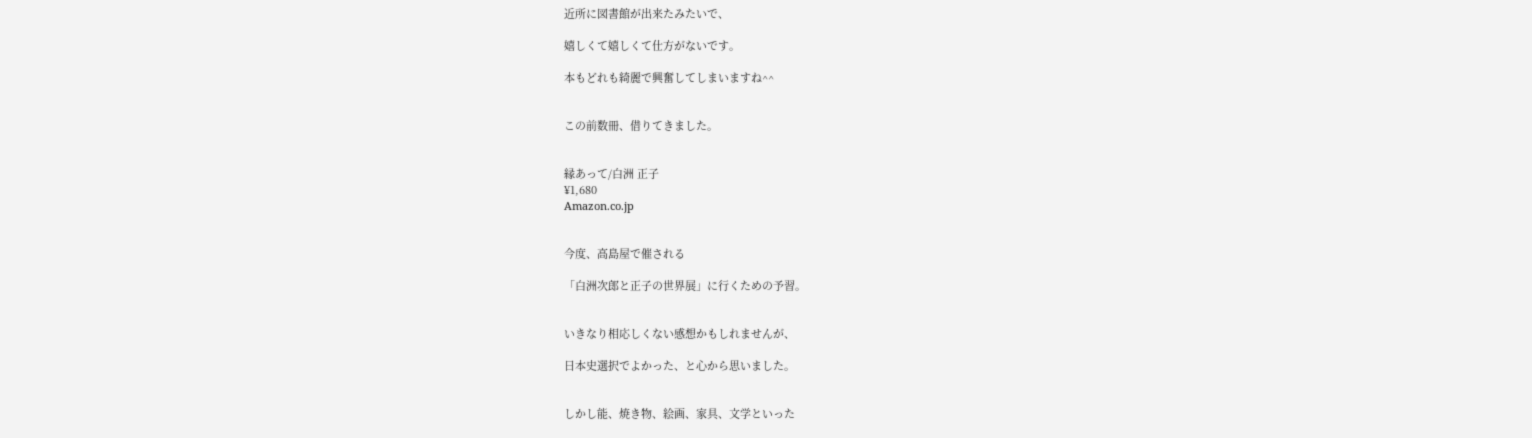近所に図書館が出来たみたいで、

嬉しくて嬉しくて仕方がないです。

本もどれも綺麗で興奮してしまいますね^^


この前数冊、借りてきました。


縁あって/白洲 正子
¥1,680
Amazon.co.jp


今度、高島屋で催される

「白洲次郎と正子の世界展」に行くための予習。


いきなり相応しくない感想かもしれませんが、

日本史選択でよかった、と心から思いました。


しかし能、焼き物、絵画、家具、文学といった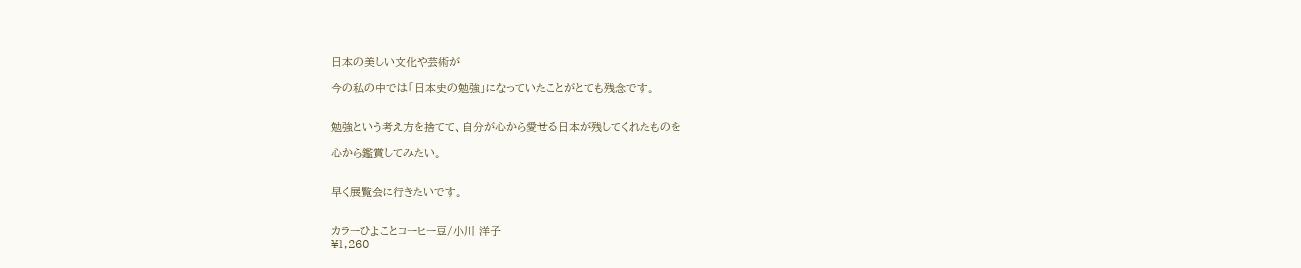日本の美しい文化や芸術が

今の私の中では「日本史の勉強」になっていたことがとても残念です。


勉強という考え方を捨てて、自分が心から愛せる日本が残してくれたものを

心から鑑賞してみたい。


早く展覧会に行きたいです。


カラーひよことコーヒー豆/小川 洋子
¥1,260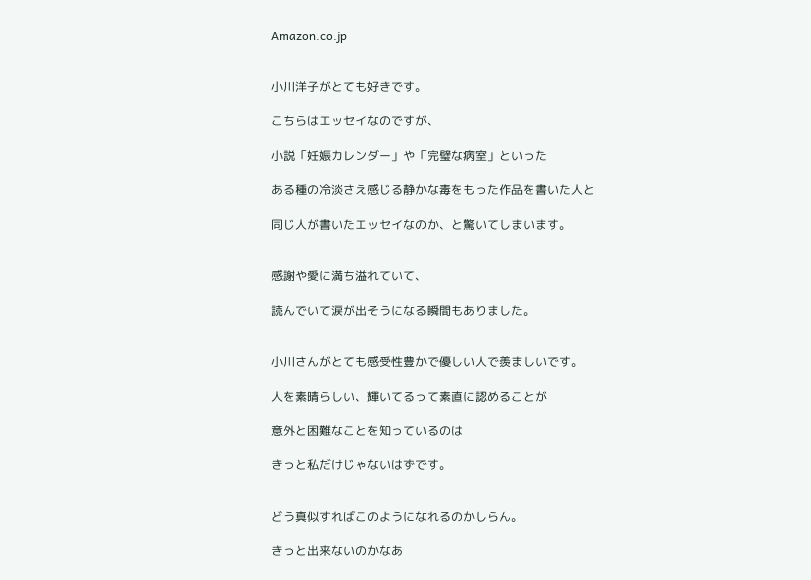Amazon.co.jp


小川洋子がとても好きです。

こちらはエッセイなのですが、

小説「妊娠カレンダー」や「完璧な病室」といった

ある種の冷淡さえ感じる静かな毒をもった作品を書いた人と

同じ人が書いたエッセイなのか、と驚いてしまいます。


感謝や愛に満ち溢れていて、

読んでいて涙が出そうになる瞬間もありました。


小川さんがとても感受性豊かで優しい人で羨ましいです。

人を素晴らしい、輝いてるって素直に認めることが

意外と困難なことを知っているのは

きっと私だけじゃないはずです。


どう真似すればこのようになれるのかしらん。

きっと出来ないのかなあ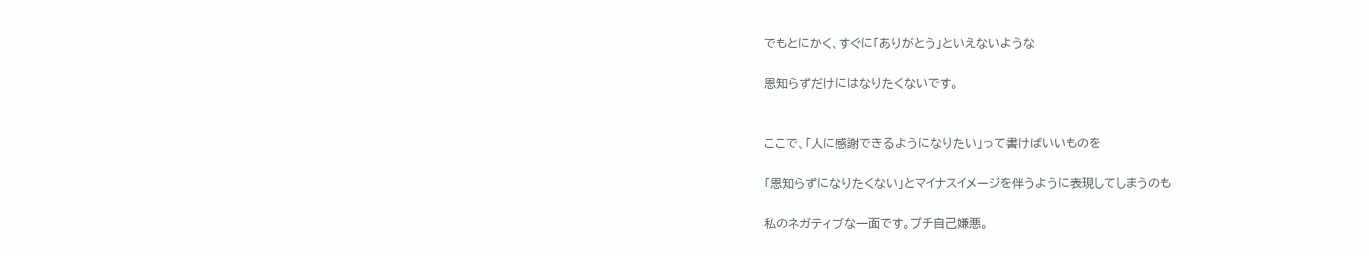でもとにかく、すぐに「ありがとう」といえないような

恩知らずだけにはなりたくないです。


ここで、「人に感謝できるようになりたい」って書けばいいものを

「恩知らずになりたくない」とマイナスイメージを伴うように表現してしまうのも

私のネガティブな一面です。プチ自己嫌悪。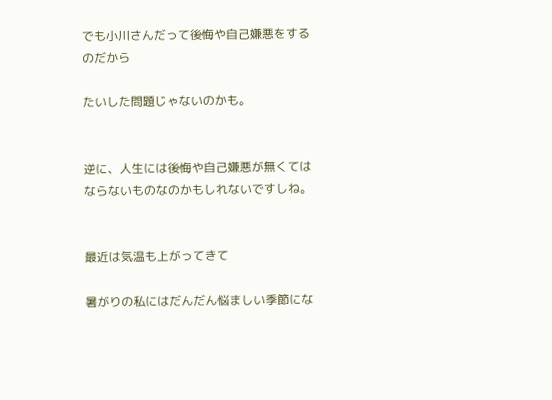でも小川さんだって後悔や自己嫌悪をするのだから

たいした問題じゃないのかも。


逆に、人生には後悔や自己嫌悪が無くてはならないものなのかもしれないですしね。


最近は気温も上がってきて

暑がりの私にはだんだん悩ましい季節にな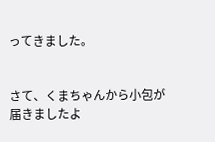ってきました。


さて、くまちゃんから小包が届きましたよ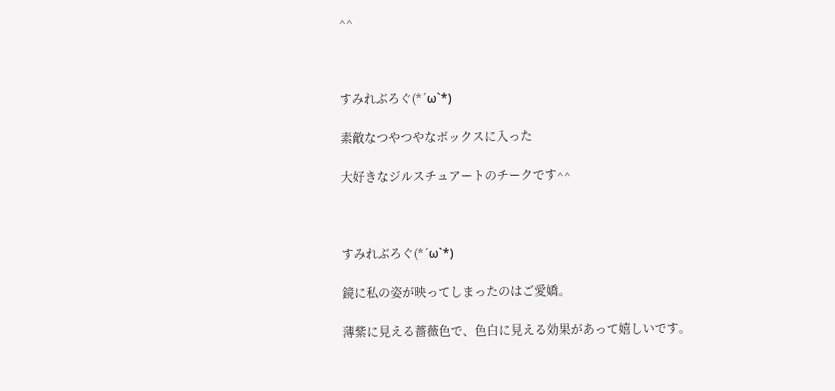^^



すみれぶろぐ(*´ω`*)

素敵なつやつやなボックスに入った

大好きなジルスチュアートのチークです^^



すみれぶろぐ(*´ω`*)

鏡に私の姿が映ってしまったのはご愛嬌。

薄紫に見える薔薇色で、色白に見える効果があって嬉しいです。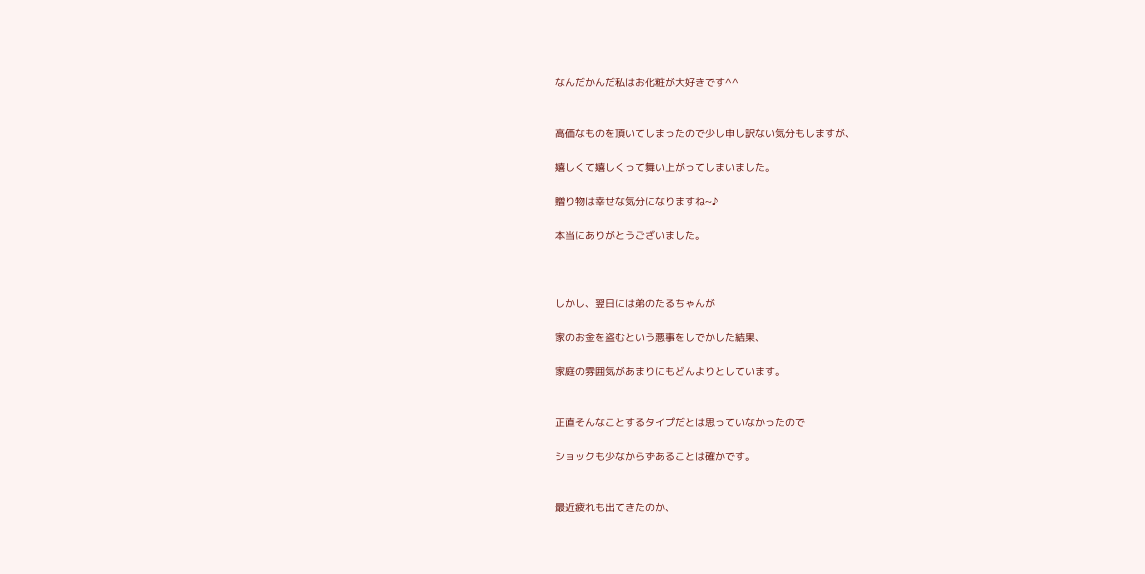なんだかんだ私はお化粧が大好きです^^


高価なものを頂いてしまったので少し申し訳ない気分もしますが、

嬉しくて嬉しくって舞い上がってしまいました。

贈り物は幸せな気分になりますね~♪

本当にありがとうございました。



しかし、翌日には弟のたるちゃんが

家のお金を盗むという悪事をしでかした結果、

家庭の雰囲気があまりにもどんよりとしています。


正直そんなことするタイプだとは思っていなかったので

ショックも少なからずあることは確かです。


最近疲れも出てきたのか、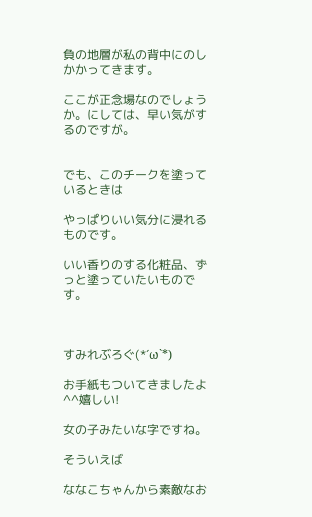負の地層が私の背中にのしかかってきます。

ここが正念場なのでしょうか。にしては、早い気がするのですが。


でも、このチークを塗っているときは

やっぱりいい気分に浸れるものです。

いい香りのする化粧品、ずっと塗っていたいものです。



すみれぶろぐ(*´ω`*)

お手紙もついてきましたよ^^嬉しい!

女の子みたいな字ですね。

そういえば

ななこちゃんから素敵なお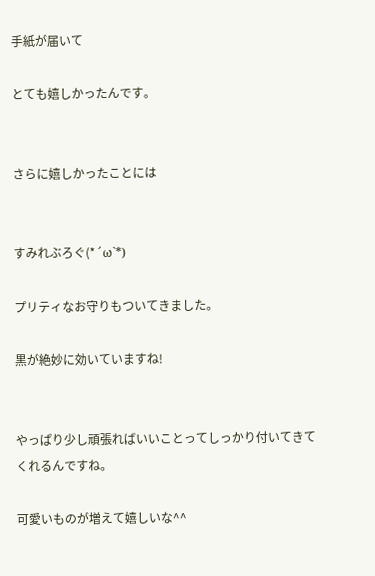手紙が届いて

とても嬉しかったんです。


さらに嬉しかったことには


すみれぶろぐ(*´ω`*)

プリティなお守りもついてきました。

黒が絶妙に効いていますね!


やっぱり少し頑張ればいいことってしっかり付いてきてくれるんですね。

可愛いものが増えて嬉しいな^^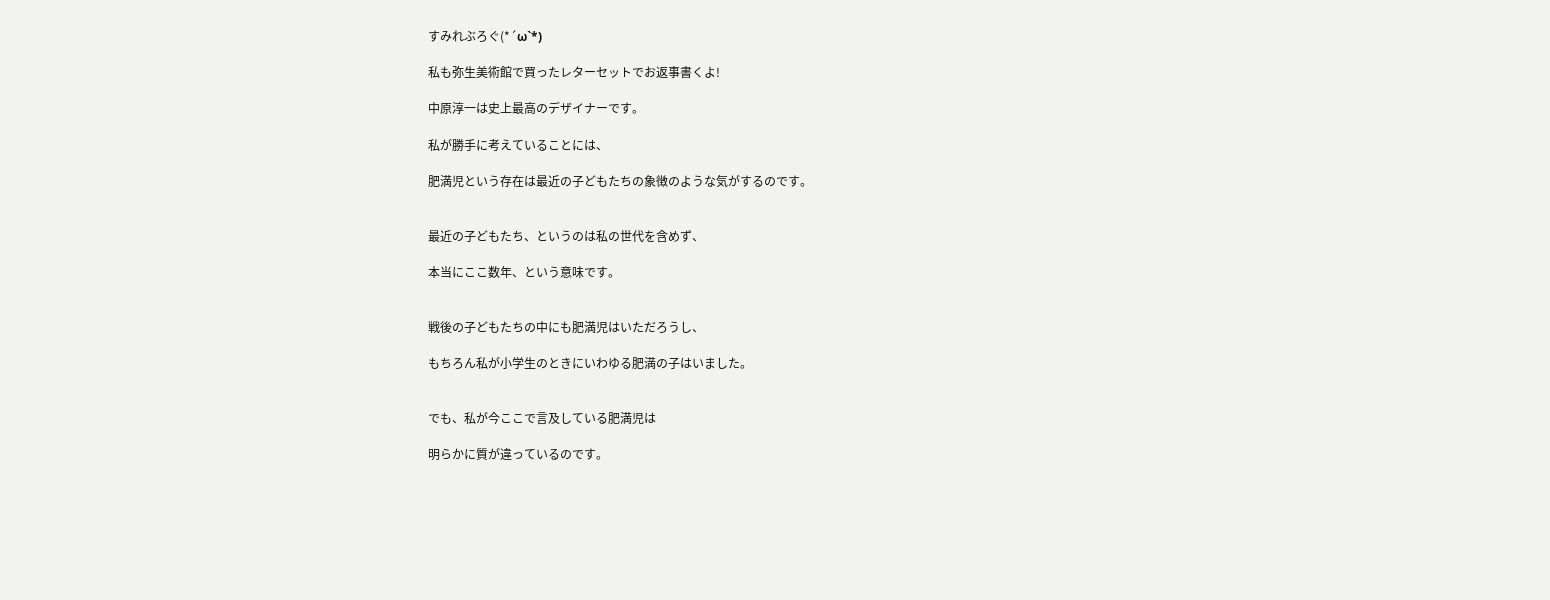すみれぶろぐ(*´ω`*)

私も弥生美術館で買ったレターセットでお返事書くよ!

中原淳一は史上最高のデザイナーです。

私が勝手に考えていることには、

肥満児という存在は最近の子どもたちの象徴のような気がするのです。


最近の子どもたち、というのは私の世代を含めず、

本当にここ数年、という意味です。


戦後の子どもたちの中にも肥満児はいただろうし、

もちろん私が小学生のときにいわゆる肥満の子はいました。


でも、私が今ここで言及している肥満児は

明らかに質が違っているのです。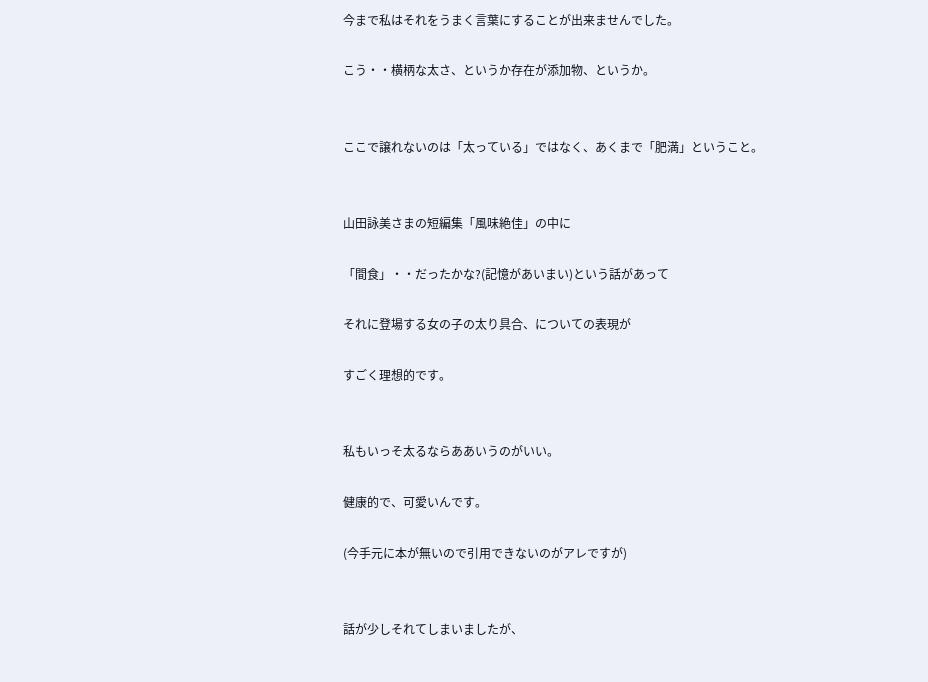今まで私はそれをうまく言葉にすることが出来ませんでした。

こう・・横柄な太さ、というか存在が添加物、というか。


ここで譲れないのは「太っている」ではなく、あくまで「肥満」ということ。


山田詠美さまの短編集「風味絶佳」の中に

「間食」・・だったかな?(記憶があいまい)という話があって

それに登場する女の子の太り具合、についての表現が

すごく理想的です。


私もいっそ太るならああいうのがいい。

健康的で、可愛いんです。

(今手元に本が無いので引用できないのがアレですが)


話が少しそれてしまいましたが、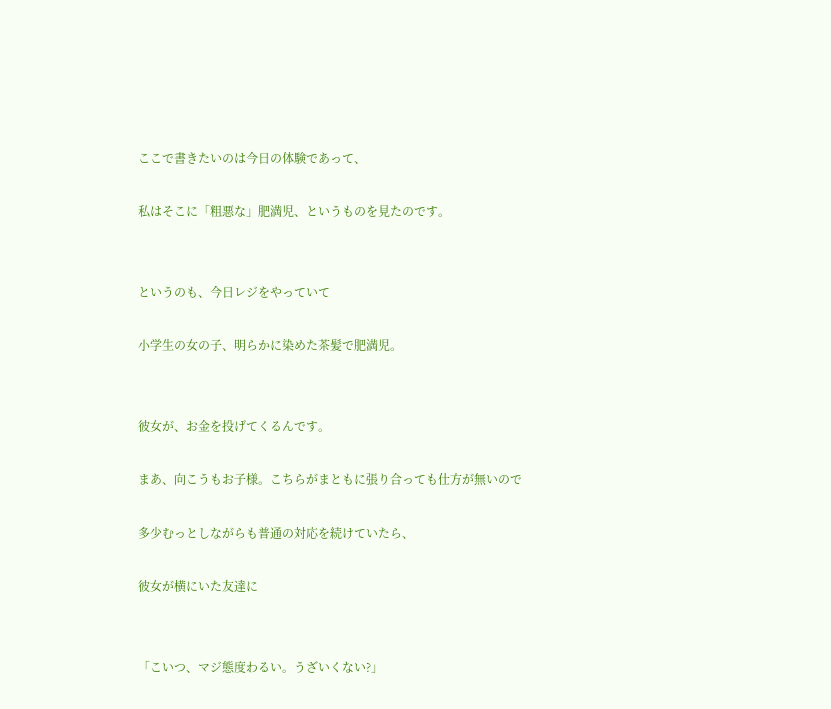ここで書きたいのは今日の体験であって、

私はそこに「粗悪な」肥満児、というものを見たのです。


というのも、今日レジをやっていて

小学生の女の子、明らかに染めた茶髪で肥満児。


彼女が、お金を投げてくるんです。

まあ、向こうもお子様。こちらがまともに張り合っても仕方が無いので

多少むっとしながらも普通の対応を続けていたら、

彼女が横にいた友達に


「こいつ、マジ態度わるい。うざいくない?」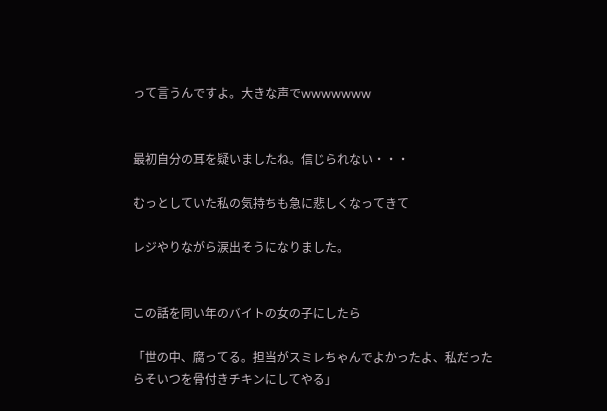って言うんですよ。大きな声でwwwwwww


最初自分の耳を疑いましたね。信じられない・・・

むっとしていた私の気持ちも急に悲しくなってきて

レジやりながら涙出そうになりました。


この話を同い年のバイトの女の子にしたら

「世の中、腐ってる。担当がスミレちゃんでよかったよ、私だったらそいつを骨付きチキンにしてやる」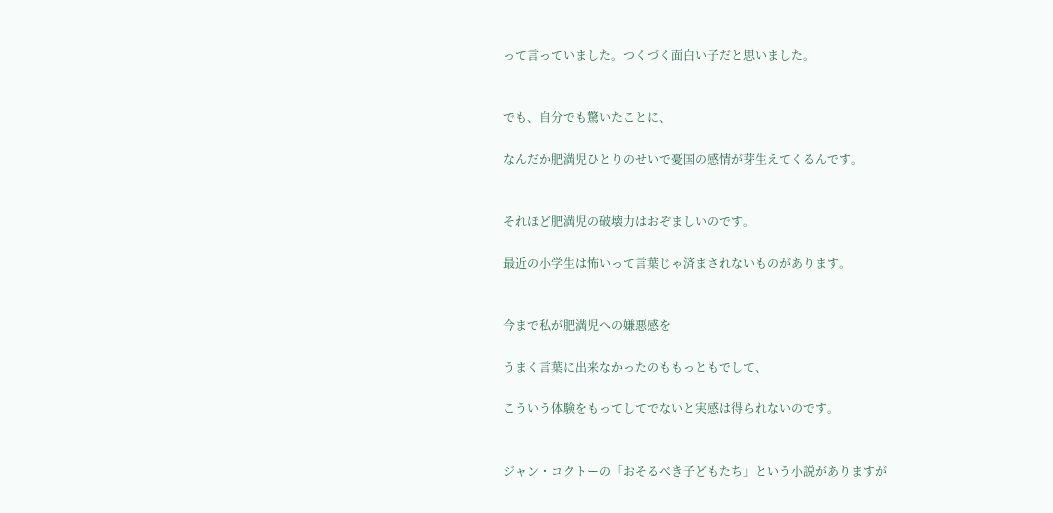って言っていました。つくづく面白い子だと思いました。


でも、自分でも驚いたことに、

なんだか肥満児ひとりのせいで憂国の感情が芽生えてくるんです。


それほど肥満児の破壊力はおぞましいのです。

最近の小学生は怖いって言葉じゃ済まされないものがあります。


今まで私が肥満児への嫌悪感を

うまく言葉に出来なかったのももっともでして、

こういう体験をもってしてでないと実感は得られないのです。


ジャン・コクトーの「おそるべき子どもたち」という小説がありますが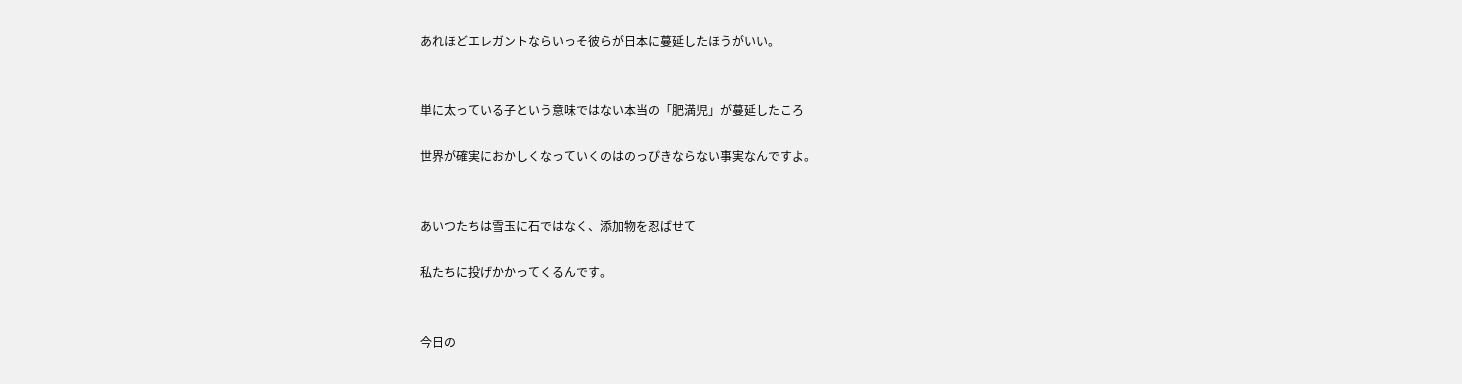あれほどエレガントならいっそ彼らが日本に蔓延したほうがいい。


単に太っている子という意味ではない本当の「肥満児」が蔓延したころ

世界が確実におかしくなっていくのはのっぴきならない事実なんですよ。


あいつたちは雪玉に石ではなく、添加物を忍ばせて

私たちに投げかかってくるんです。


今日の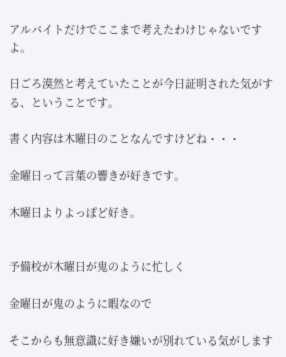アルバイトだけでここまで考えたわけじゃないですよ。

日ごろ漠然と考えていたことが今日証明された気がする、ということです。

書く内容は木曜日のことなんですけどね・・・

金曜日って言葉の響きが好きです。

木曜日よりよっぽど好き。


予備校が木曜日が鬼のように忙しく

金曜日が鬼のように暇なので

そこからも無意識に好き嫌いが別れている気がします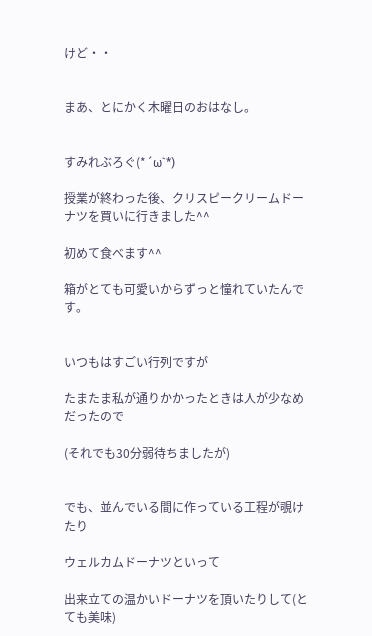けど・・


まあ、とにかく木曜日のおはなし。


すみれぶろぐ(*´ω`*)

授業が終わった後、クリスピークリームドーナツを買いに行きました^^

初めて食べます^^

箱がとても可愛いからずっと憧れていたんです。


いつもはすごい行列ですが

たまたま私が通りかかったときは人が少なめだったので

(それでも30分弱待ちましたが)


でも、並んでいる間に作っている工程が覗けたり

ウェルカムドーナツといって

出来立ての温かいドーナツを頂いたりして(とても美味)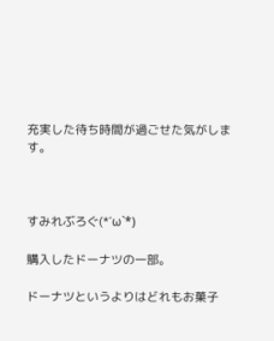充実した待ち時間が過ごせた気がします。



すみれぶろぐ(*´ω`*)

購入したドーナツの一部。

ドーナツというよりはどれもお菓子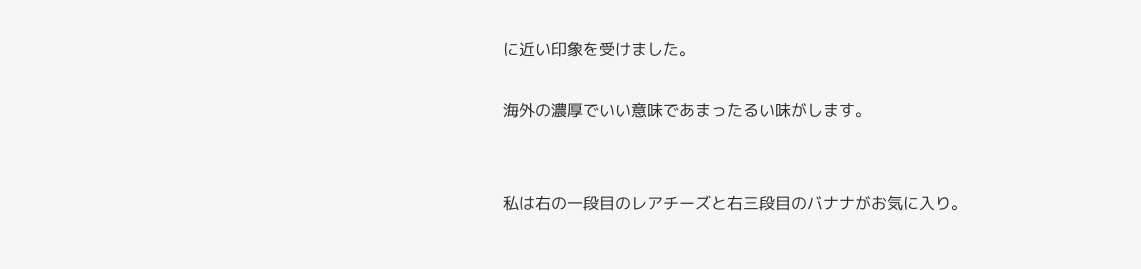に近い印象を受けました。

海外の濃厚でいい意味であまったるい味がします。


私は右の一段目のレアチーズと右三段目のバナナがお気に入り。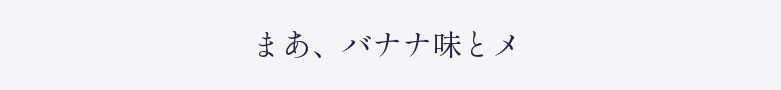まあ、バナナ味とメ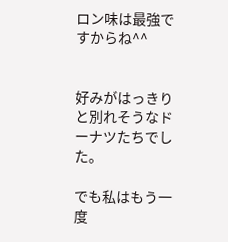ロン味は最強ですからね^^


好みがはっきりと別れそうなドーナツたちでした。

でも私はもう一度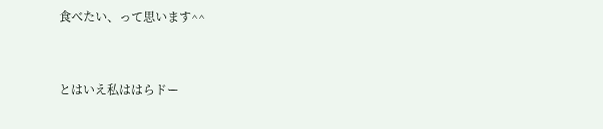食べたい、って思います^^


とはいえ私ははらドー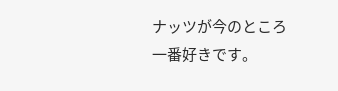ナッツが今のところ一番好きです。